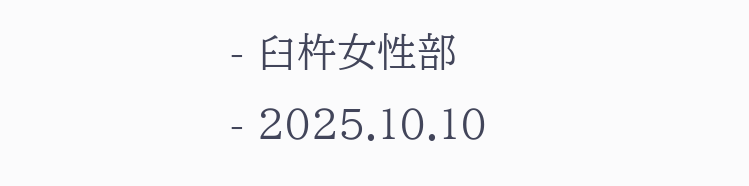- 臼杵女性部
- 2025.10.10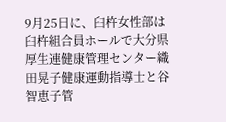9月25日に、臼杵女性部は臼杵組合員ホールで大分県厚生連健康管理センター織田晃子健康運動指導士と谷智恵子管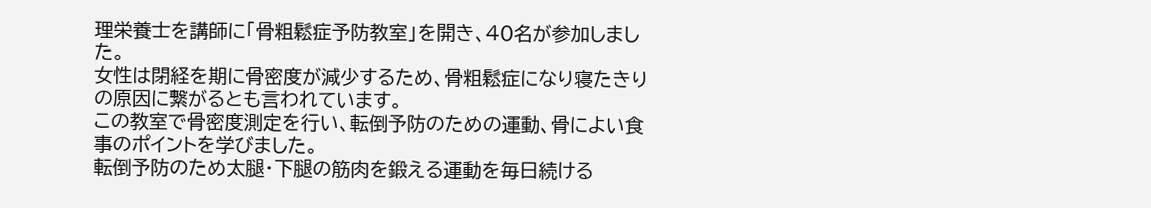理栄養士を講師に「骨粗鬆症予防教室」を開き、40名が参加しました。
女性は閉経を期に骨密度が減少するため、骨粗鬆症になり寝たきりの原因に繋がるとも言われています。
この教室で骨密度測定を行い、転倒予防のための運動、骨によい食事のポイントを学びました。
転倒予防のため太腿・下腿の筋肉を鍛える運動を毎日続ける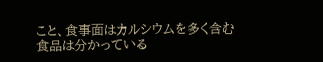こと、食事面はカルシウムを多く含む食品は分かっている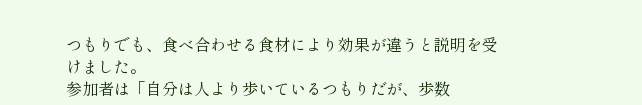つもりでも、食べ合わせる食材により効果が違うと説明を受けました。
参加者は「自分は人より歩いているつもりだが、歩数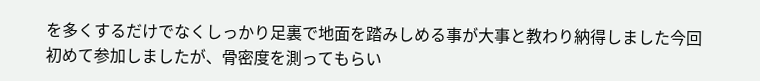を多くするだけでなくしっかり足裏で地面を踏みしめる事が大事と教わり納得しました今回初めて参加しましたが、骨密度を測ってもらい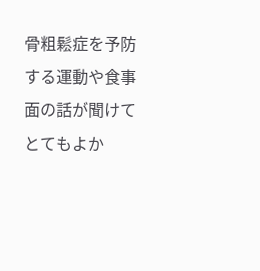骨粗鬆症を予防する運動や食事面の話が聞けてとてもよか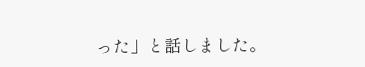った」と話しました。